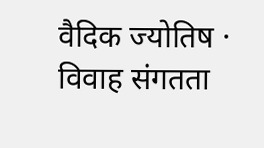वैदिक ज्योतिष · विवाह संगतता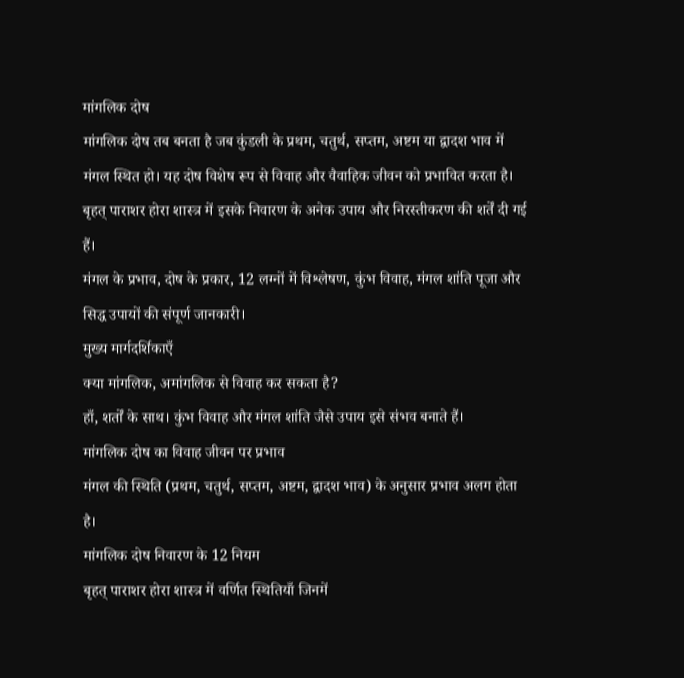मांगलिक दोष
मांगलिक दोष तब बनता है जब कुंडली के प्रथम, चतुर्थ, सप्तम, अष्टम या द्वादश भाव में मंगल स्थित हो। यह दोष विशेष रूप से विवाह और वैवाहिक जीवन को प्रभावित करता है। बृहत् पाराशर होरा शास्त्र में इसके निवारण के अनेक उपाय और निरस्तीकरण की शर्तें दी गई हैं।
मंगल के प्रभाव, दोष के प्रकार, 12 लग्नों में विश्लेषण, कुंभ विवाह, मंगल शांति पूजा और सिद्ध उपायों की संपूर्ण जानकारी।
मुख्य मार्गदर्शिकाएँ
क्या मांगलिक, अमांगलिक से विवाह कर सकता है?
हाँ, शर्तों के साथ। कुंभ विवाह और मंगल शांति जैसे उपाय इसे संभव बनाते हैं।
मांगलिक दोष का विवाह जीवन पर प्रभाव
मंगल की स्थिति (प्रथम, चतुर्थ, सप्तम, अष्टम, द्वादश भाव) के अनुसार प्रभाव अलग होता है।
मांगलिक दोष निवारण के 12 नियम
बृहत् पाराशर होरा शास्त्र में वर्णित स्थितियाँ जिनमें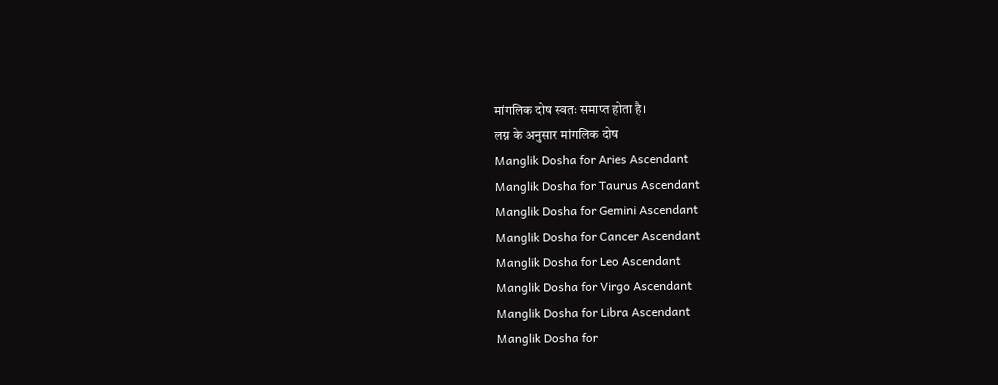मांगलिक दोष स्वतः समाप्त होता है।
लग्न के अनुसार मांगलिक दोष
Manglik Dosha for Aries Ascendant
Manglik Dosha for Taurus Ascendant
Manglik Dosha for Gemini Ascendant
Manglik Dosha for Cancer Ascendant
Manglik Dosha for Leo Ascendant
Manglik Dosha for Virgo Ascendant
Manglik Dosha for Libra Ascendant
Manglik Dosha for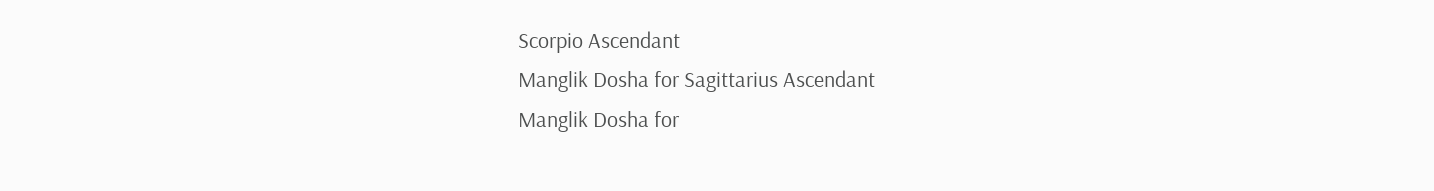Scorpio Ascendant
Manglik Dosha for Sagittarius Ascendant
Manglik Dosha for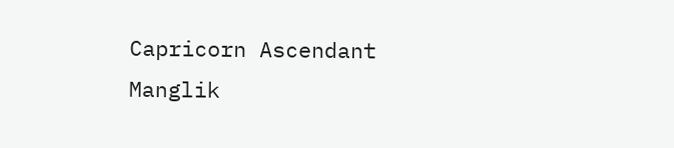Capricorn Ascendant
Manglik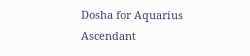Dosha for Aquarius Ascendant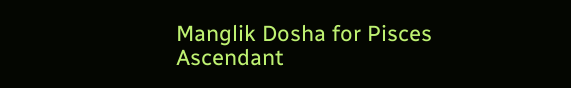Manglik Dosha for Pisces Ascendant